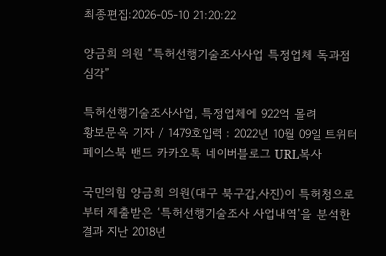최종편집:2026-05-10 21:20:22

양금희 의원 “특허선행기술조사사업 특정업체 독과점 심각”

특허선행기술조사사업, 특정업체에 922억 몰려
황보문옥 기자 / 1479호입력 : 2022년 10월 09일 트위터 페이스북 밴드 카카오톡 네이버블로그 URL복사

국민의힘 양금희 의원(대구 북구갑,사진)이 특허청으로부터 제출받은 ‘특허선행기술조사 사업내역’을 분석한 결과 지난 2018년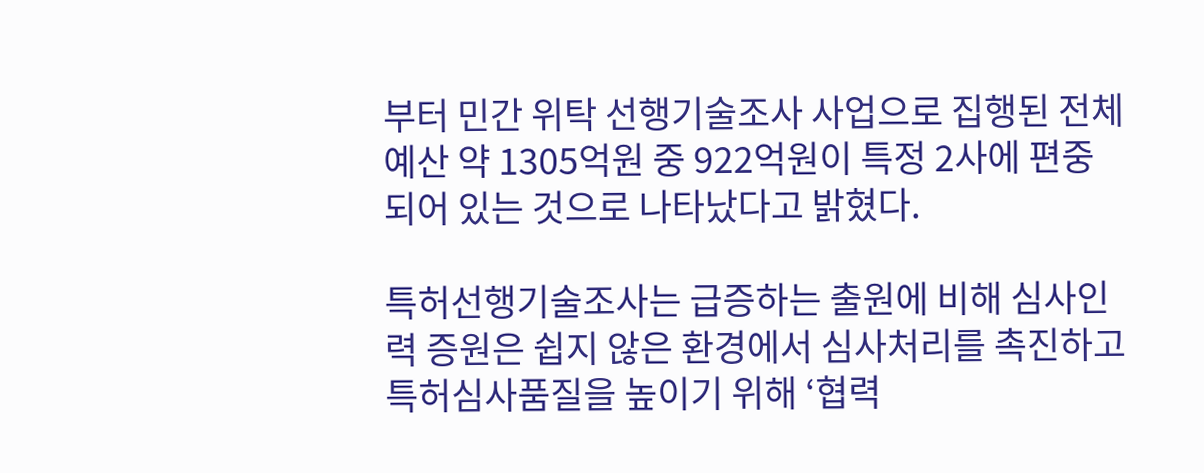부터 민간 위탁 선행기술조사 사업으로 집행된 전체 예산 약 1305억원 중 922억원이 특정 2사에 편중되어 있는 것으로 나타났다고 밝혔다.

특허선행기술조사는 급증하는 출원에 비해 심사인력 증원은 쉽지 않은 환경에서 심사처리를 촉진하고 특허심사품질을 높이기 위해 ‘협력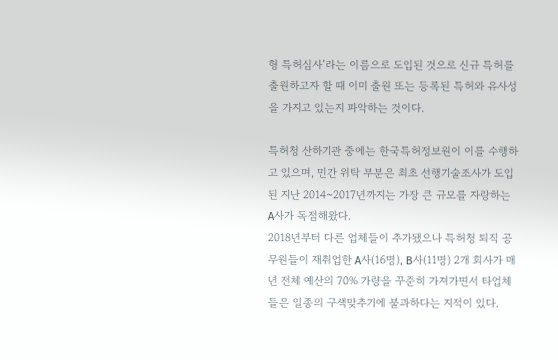형 특허심사’라는 이름으로 도입된 것으로 신규 특허를 출원하고자 할 때 이미 출원 또는 등록된 특허와 유사성을 가지고 있는지 파악하는 것이다.

특허청 산하기관 중에는 한국특허정보원이 이를 수행하고 있으며, 민간 위탁 부분은 최초 선행기술조사가 도입된 지난 2014~2017년까지는 가장 큰 규모를 자랑하는 A사가 독점해왔다.
2018년부터 다른 업체들이 추가됐으나 특허청 퇴직 공무원들이 재취업한 A사(16명), B사(11명) 2개 회사가 매년 전체 예산의 70% 가량을 꾸준히 가져가면서 타업체들은 일종의 구색맞추기에 불과하다는 지적이 있다.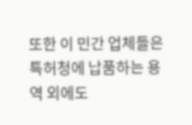또한 이 민간 업체들은 특허청에 납품하는 용역 외에도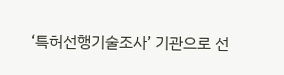‘특허선행기술조사’ 기관으로 선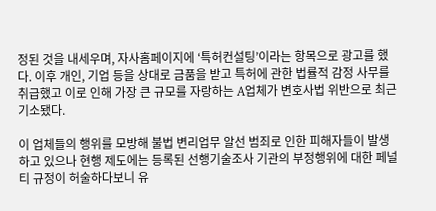정된 것을 내세우며, 자사홈페이지에 ‘특허컨설팅’이라는 항목으로 광고를 했다. 이후 개인, 기업 등을 상대로 금품을 받고 특허에 관한 법률적 감정 사무를 취급했고 이로 인해 가장 큰 규모를 자랑하는 A업체가 변호사법 위반으로 최근 기소됐다.

이 업체들의 행위를 모방해 불법 변리업무 알선 범죄로 인한 피해자들이 발생하고 있으나 현행 제도에는 등록된 선행기술조사 기관의 부정행위에 대한 페널티 규정이 허술하다보니 유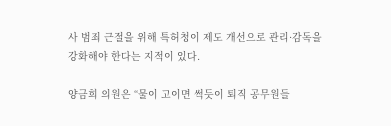사 범죄 근절을 위해 특허청이 제도 개선으로 관리·감독을 강화해야 한다는 지적이 있다.

양금희 의원은 “물이 고이면 썩듯이 퇴직 공무원들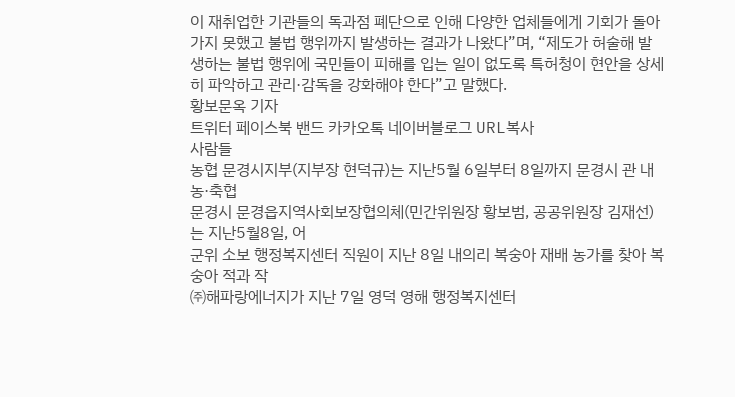이 재취업한 기관들의 독과점 폐단으로 인해 다양한 업체들에게 기회가 돌아가지 못했고 불법 행위까지 발생하는 결과가 나왔다”며, “제도가 허술해 발생하는 불법 행위에 국민들이 피해를 입는 일이 없도록 특허청이 현안을 상세히 파악하고 관리·감독을 강화해야 한다”고 말했다.
황보문옥 기자
트위터 페이스북 밴드 카카오톡 네이버블로그 URL복사
사람들
농협 문경시지부(지부장 현덕규)는 지난5월 6일부터 8일까지 문경시 관 내 농·축협
문경시 문경읍지역사회보장협의체(민간위원장 황보범, 공공위원장 김재선)는 지난5월8일, 어
군위 소보 행정복지센터 직원이 지난 8일 내의리 복숭아 재배 농가를 찾아 복숭아 적과 작
㈜해파랑에너지가 지난 7일 영덕 영해 행정복지센터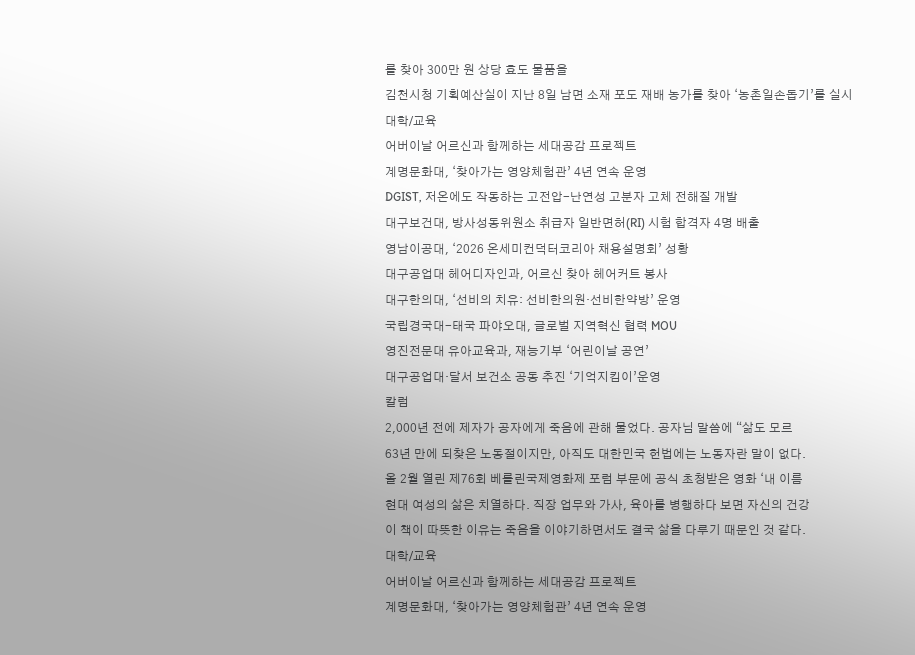를 찾아 300만 원 상당 효도 물품을
김천시청 기획예산실이 지난 8일 남면 소재 포도 재배 농가를 찾아 ‘농촌일손돕기’를 실시
대학/교육
어버이날 어르신과 함께하는 세대공감 프로젝트
계명문화대, ‘찾아가는 영양체험관’ 4년 연속 운영
DGIST, 저온에도 작동하는 고전압-난연성 고분자 고체 전해질 개발
대구보건대, 방사성동위원소 취급자 일반면허(RI) 시험 합격자 4명 배출
영남이공대, ‘2026 온세미컨덕터코리아 채용설명회’ 성황
대구공업대 헤어디자인과, 어르신 찾아 헤어커트 봉사
대구한의대, ‘선비의 치유: 선비한의원·선비한약방’ 운영
국립경국대-태국 파야오대, 글로벌 지역혁신 협력 MOU
영진전문대 유아교육과, 재능기부 ‘어린이날 공연’
대구공업대·달서 보건소 공동 추진 ‘기억지킴이’운영
칼럼
2,000년 전에 제자가 공자에게 죽음에 관해 물었다. 공자님 말씀에 “삶도 모르
63년 만에 되찾은 노동절이지만, 아직도 대한민국 헌법에는 노동자란 말이 없다.
올 2월 열린 제76회 베를린국제영화제 포럼 부문에 공식 초청받은 영화 ‘내 이름
현대 여성의 삶은 치열하다. 직장 업무와 가사, 육아를 병행하다 보면 자신의 건강
이 책이 따뜻한 이유는 죽음을 이야기하면서도 결국 삶을 다루기 때문인 것 같다.
대학/교육
어버이날 어르신과 함께하는 세대공감 프로젝트
계명문화대, ‘찾아가는 영양체험관’ 4년 연속 운영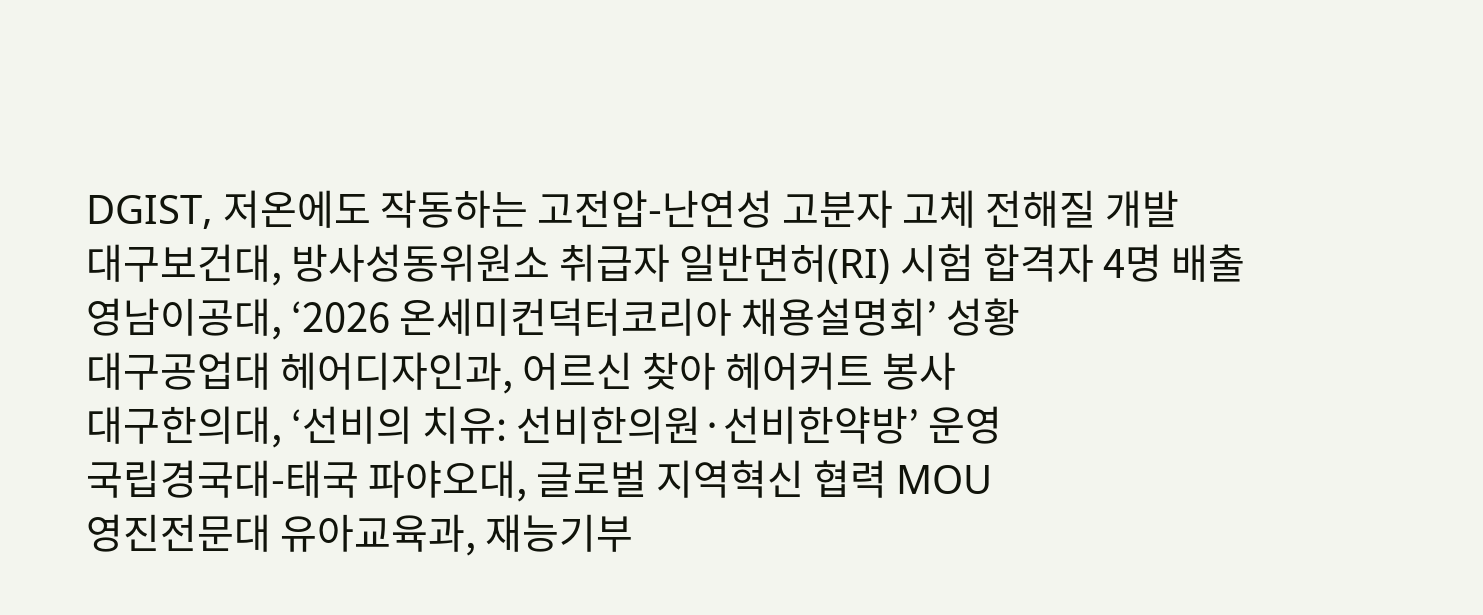DGIST, 저온에도 작동하는 고전압-난연성 고분자 고체 전해질 개발
대구보건대, 방사성동위원소 취급자 일반면허(RI) 시험 합격자 4명 배출
영남이공대, ‘2026 온세미컨덕터코리아 채용설명회’ 성황
대구공업대 헤어디자인과, 어르신 찾아 헤어커트 봉사
대구한의대, ‘선비의 치유: 선비한의원·선비한약방’ 운영
국립경국대-태국 파야오대, 글로벌 지역혁신 협력 MOU
영진전문대 유아교육과, 재능기부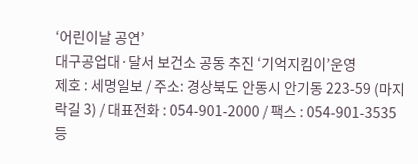‘어린이날 공연’
대구공업대·달서 보건소 공동 추진 ‘기억지킴이’운영
제호 : 세명일보 / 주소: 경상북도 안동시 안기동 223-59 (마지락길 3) / 대표전화 : 054-901-2000 / 팩스 : 054-901-3535
등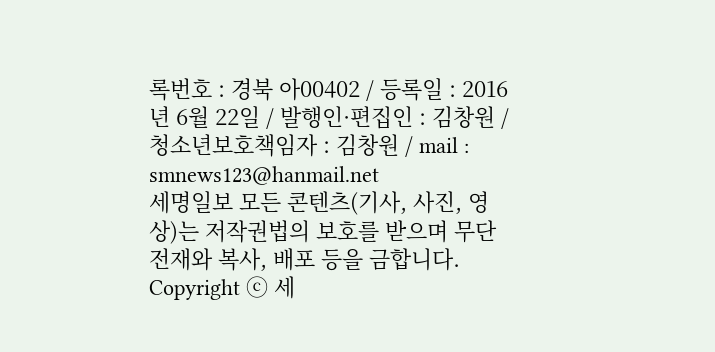록번호 : 경북 아00402 / 등록일 : 2016년 6월 22일 / 발행인·편집인 : 김창원 / 청소년보호책임자 : 김창원 / mail : smnews123@hanmail.net
세명일보 모든 콘텐츠(기사, 사진, 영상)는 저작권법의 보호를 받으며 무단 전재와 복사, 배포 등을 금합니다.
Copyright ⓒ 세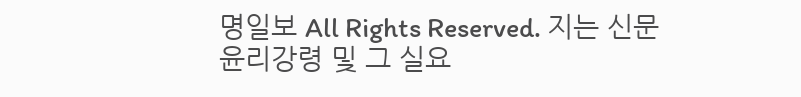명일보 All Rights Reserved. 지는 신문 윤리강령 및 그 실요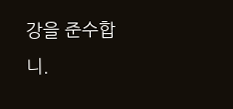강을 준수합니.